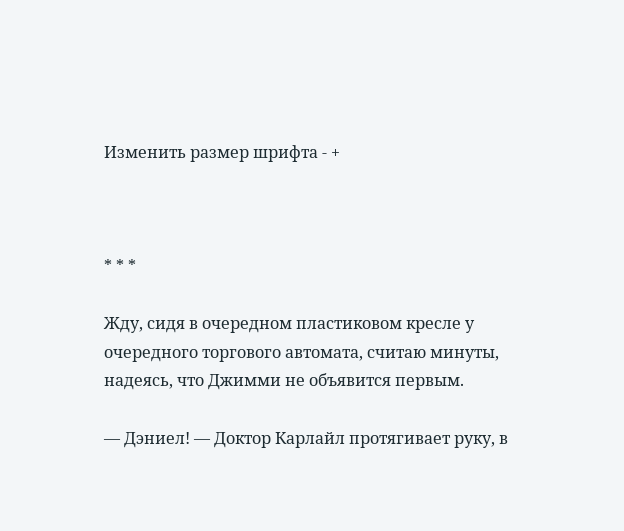Изменить размер шрифта - +



* * *

Жду, сидя в очередном пластиковом кресле у очередного торгового автомата, считаю минуты, надеясь, что Джимми не объявится первым.

— Дэниел! — Доктор Карлайл протягивает руку, в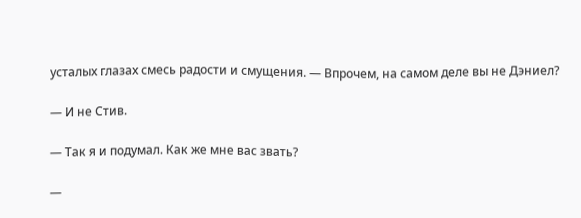усталых глазах смесь радости и смущения. — Впрочем, на самом деле вы не Дэниел?

— И не Стив.

— Так я и подумал. Как же мне вас звать?

—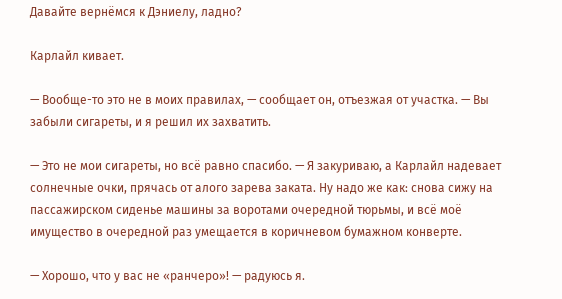Давайте вернёмся к Дэниелу, ладно?

Карлайл кивает.

— Вообще-то это не в моих правилах, — сообщает он, отъезжая от участка. — Вы забыли сигареты, и я решил их захватить.

— Это не мои сигареты, но всё равно спасибо. — Я закуриваю, а Карлайл надевает солнечные очки, прячась от алого зарева заката. Ну надо же как: снова сижу на пассажирском сиденье машины за воротами очередной тюрьмы, и всё моё имущество в очередной раз умещается в коричневом бумажном конверте.

— Хорошо, что у вас не «ранчеро»! — радуюсь я.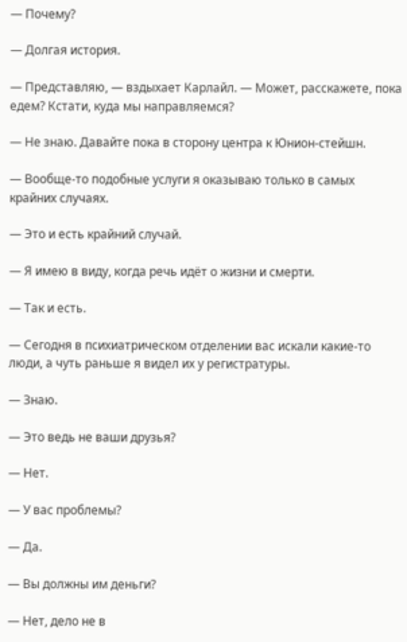— Почему?

— Долгая история.

— Представляю, — вздыхает Карлайл. — Может, расскажете, пока едем? Кстати, куда мы направляемся?

— Не знаю. Давайте пока в сторону центра к Юнион-стейшн.

— Вообще-то подобные услуги я оказываю только в самых крайних случаях.

— Это и есть крайний случай.

— Я имею в виду, когда речь идёт о жизни и смерти.

— Так и есть.

— Сегодня в психиатрическом отделении вас искали какие-то люди, а чуть раньше я видел их у регистратуры.

— Знаю.

— Это ведь не ваши друзья?

— Нет.

— У вас проблемы?

— Да.

— Вы должны им деньги?

— Нет, дело не в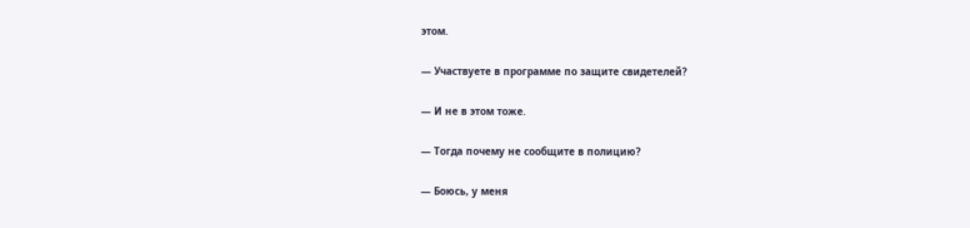этом.

— Участвуете в программе по защите свидетелей?

— И не в этом тоже.

— Тогда почему не сообщите в полицию?

— Боюсь, у меня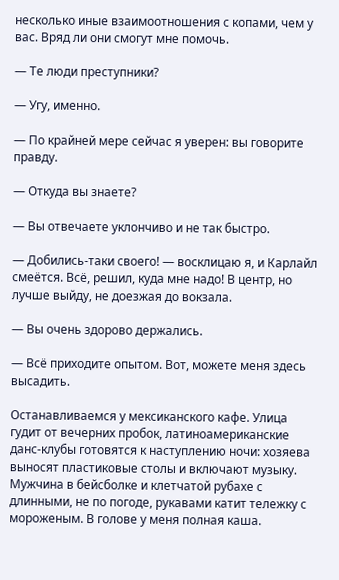несколько иные взаимоотношения с копами, чем у вас. Вряд ли они смогут мне помочь.

— Те люди преступники?

— Угу, именно.

— По крайней мере сейчас я уверен: вы говорите правду.

— Откуда вы знаете?

— Вы отвечаете уклончиво и не так быстро.

— Добились-таки своего! — восклицаю я, и Карлайл смеётся. Всё, решил, куда мне надо! В центр, но лучше выйду, не доезжая до вокзала.

— Вы очень здорово держались.

— Всё приходите опытом. Вот, можете меня здесь высадить.

Останавливаемся у мексиканского кафе. Улица гудит от вечерних пробок, латиноамериканские данс-клубы готовятся к наступлению ночи: хозяева выносят пластиковые столы и включают музыку. Мужчина в бейсболке и клетчатой рубахе с длинными, не по погоде, рукавами катит тележку с мороженым. В голове у меня полная каша.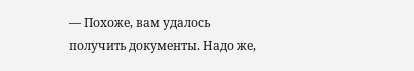— Похоже, вам удалось получить документы. Надо же,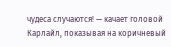чудеса случаются! — качает головой Карлайл, показывая на коричневый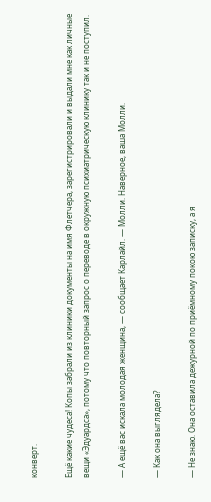конверт.

Ещё какие чудеса! Копы забрали из клиники документы на имя Флетчера, зарегистрировали и выдали мне как личные вещи «Эдуардса», потому что повторный запрос о переводе в окружную психиатрическую клинику так и не поступил.

— А ещё вас искала молодая женщина, — сообщает Карлайл. — Молли. Наверное, ваша Молли.

— Как она выглядела?

— Не знаю. Она оставила дежурной по приёмному покою записку, а я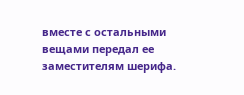вместе с остальными вещами передал ее заместителям шерифа.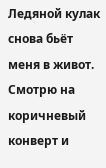Ледяной кулак снова бьёт меня в живот. Смотрю на коричневый конверт и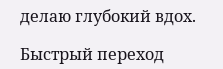делаю глубокий вдох.

Быстрый переход